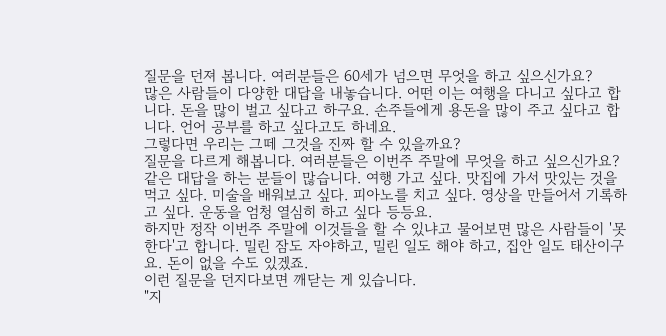질문을 던져 봅니다. 여러분들은 60세가 넘으면 무엇을 하고 싶으신가요?
많은 사람들이 다양한 대답을 내놓습니다. 어떤 이는 여행을 다니고 싶다고 합니다. 돈을 많이 벌고 싶다고 하구요. 손주들에게 용돈을 많이 주고 싶다고 합니다. 언어 공부를 하고 싶다고도 하네요.
그렇다면 우리는 그떼 그것을 진짜 할 수 있을까요?
질문을 다르게 해봅니다. 여러분들은 이번주 주말에 무엇을 하고 싶으신가요?
같은 대답을 하는 분들이 많습니다. 여행 가고 싶다. 맛집에 가서 맛있는 것을 먹고 싶다. 미술을 배워보고 싶다. 피아노를 치고 싶다. 영상을 만들어서 기록하고 싶다. 운동을 엄청 열심히 하고 싶다 등등요.
하지만 정작 이번주 주말에 이것들을 할 수 있냐고 물어보면 많은 사람들이 '못한다'고 합니다. 밀린 잠도 자야하고, 밀린 일도 해야 하고, 집안 일도 태산이구요. 돈이 없을 수도 있겠죠.
이런 질문을 던지다보면 깨닫는 게 있습니다.
"지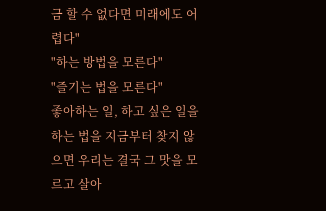금 할 수 없다면 미래에도 어렵다"
"하는 방법을 모른다"
"즐기는 법을 모른다"
좋아하는 일, 하고 싶은 일을 하는 법을 지금부터 찾지 않으면 우리는 결국 그 맛을 모르고 살아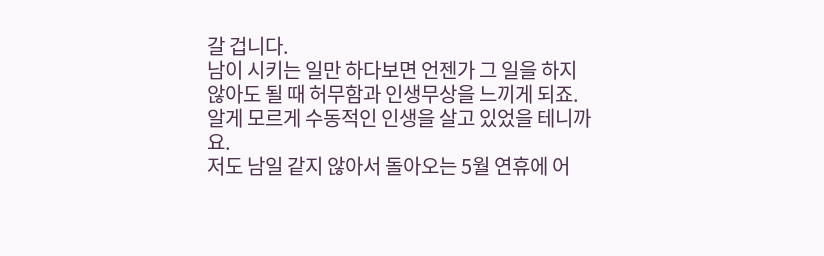갈 겁니다.
남이 시키는 일만 하다보면 언젠가 그 일을 하지 않아도 될 때 허무함과 인생무상을 느끼게 되죠.
알게 모르게 수동적인 인생을 살고 있었을 테니까요.
저도 남일 같지 않아서 돌아오는 5월 연휴에 어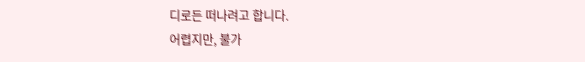디로든 떠나려고 합니다.
어렵지만, 불가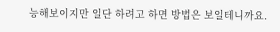능해보이지만 일단 하려고 하면 방법은 보일테니까요.